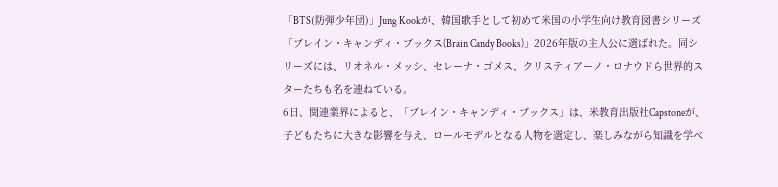「BTS(防弾少年団)」Jung Kookが、韓国歌手として初めて米国の小学生向け教育図書シリーズ「ブレイン・キャンディ・ブックス(Brain Candy Books)」2026年版の主人公に選ばれた。同シリーズには、リオネル・メッシ、セレーナ・ゴメス、クリスティアーノ・ロナウドら世界的スターたちも名を連ねている。
6日、関連業界によると、「ブレイン・キャンディ・ブックス」は、米教育出版社Capstoneが、子どもたちに大きな影響を与え、ロールモデルとなる人物を選定し、楽しみながら知識を学べ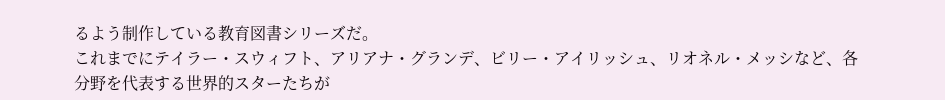るよう制作している教育図書シリーズだ。
これまでにテイラー・スウィフト、アリアナ・グランデ、ビリー・アイリッシュ、リオネル・メッシなど、各分野を代表する世界的スターたちが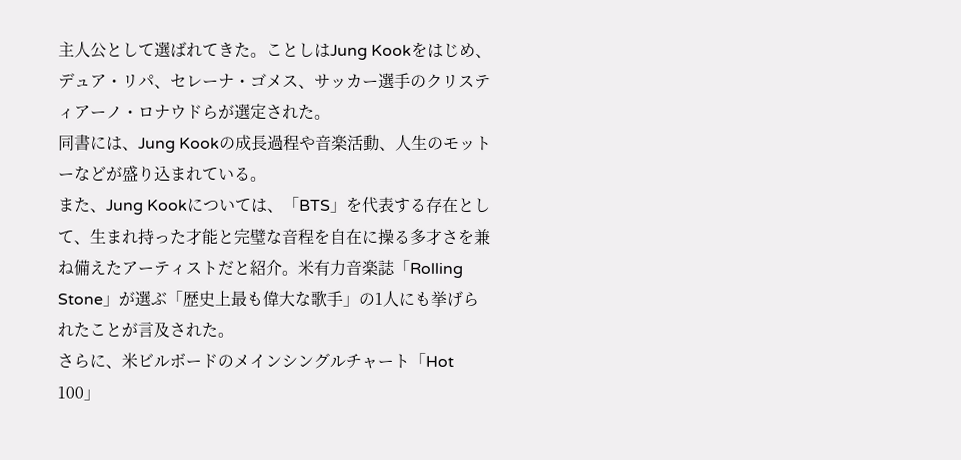主人公として選ばれてきた。ことしはJung Kookをはじめ、デュア・リパ、セレーナ・ゴメス、サッカー選手のクリスティアーノ・ロナウドらが選定された。
同書には、Jung Kookの成長過程や音楽活動、人生のモットーなどが盛り込まれている。
また、Jung Kookについては、「BTS」を代表する存在として、生まれ持った才能と完璧な音程を自在に操る多才さを兼ね備えたアーティストだと紹介。米有力音楽誌「Rolling Stone」が選ぶ「歴史上最も偉大な歌手」の1人にも挙げられたことが言及された。
さらに、米ビルボードのメインシングルチャート「Hot 100」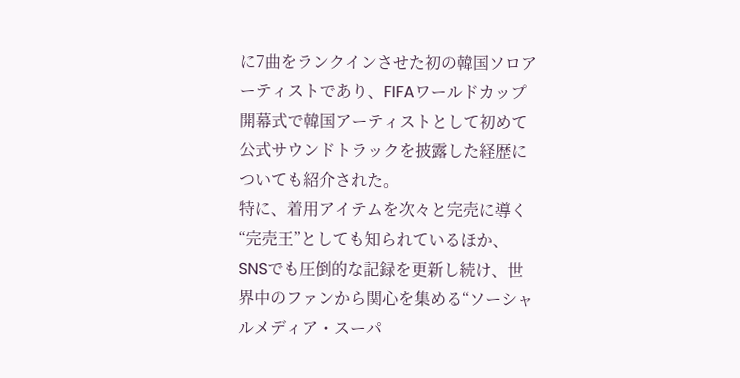に7曲をランクインさせた初の韓国ソロアーティストであり、FIFAワールドカップ開幕式で韓国アーティストとして初めて公式サウンドトラックを披露した経歴についても紹介された。
特に、着用アイテムを次々と完売に導く“完売王”としても知られているほか、SNSでも圧倒的な記録を更新し続け、世界中のファンから関心を集める“ソーシャルメディア・スーパ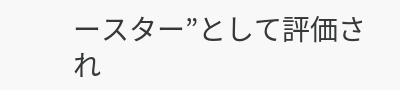ースター”として評価され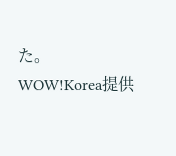た。
WOW!Korea提供